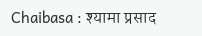Chaibasa : श्यामा प्रसाद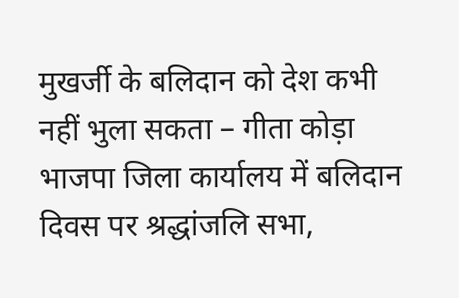मुखर्जी के बलिदान को देश कभी नहीं भुला सकता – गीता कोड़ा
भाजपा जिला कार्यालय में बलिदान दिवस पर श्रद्धांजलि सभा,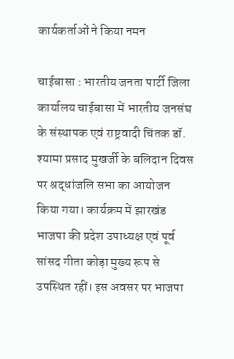कार्यकर्ताओं ने किया नमन

चाईबासा : भारतीय जनता पार्टी जिला कार्यालय चाईबासा में भारतीय जनसंघ के संस्थापक एवं राष्ट्रवादी चिंतक डॉ. श्यामा प्रसाद मुखर्जी के बलिदान दिवस पर श्रद्धांजलि सभा का आयोजन किया गया। कार्यक्रम में झारखंड भाजपा की प्रदेश उपाध्यक्ष एवं पूर्व सांसद गीता कोड़ा मुख्य रूप से उपस्थित रहीं। इस अवसर पर भाजपा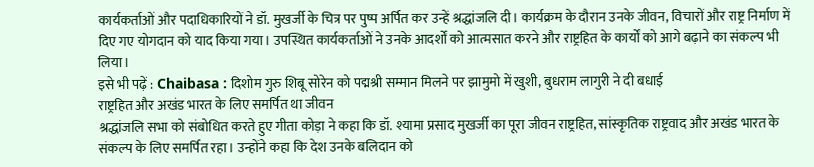कार्यकर्ताओं और पदाधिकारियों ने डॉ. मुखर्जी के चित्र पर पुष्प अर्पित कर उन्हें श्रद्धांजलि दी। कार्यक्रम के दौरान उनके जीवन, विचारों और राष्ट्र निर्माण में दिए गए योगदान को याद किया गया। उपस्थित कार्यकर्ताओं ने उनके आदर्शों को आत्मसात करने और राष्ट्रहित के कार्यों को आगे बढ़ाने का संकल्प भी लिया।
इसे भी पढ़ें : Chaibasa : दिशोम गुरु शिबू सोरेन को पद्मश्री सम्मान मिलने पर झामुमो में खुशी, बुधराम लागुरी ने दी बधाई
राष्ट्रहित और अखंड भारत के लिए समर्पित था जीवन
श्रद्धांजलि सभा को संबोधित करते हुए गीता कोड़ा ने कहा कि डॉ. श्यामा प्रसाद मुखर्जी का पूरा जीवन राष्ट्रहित, सांस्कृतिक राष्ट्रवाद और अखंड भारत के संकल्प के लिए समर्पित रहा। उन्होंने कहा कि देश उनके बलिदान को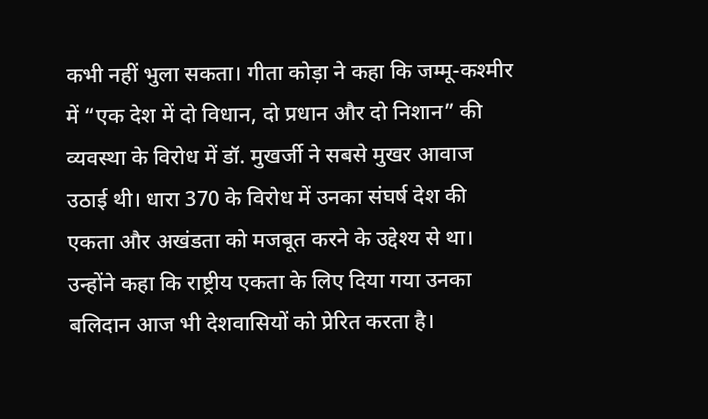कभी नहीं भुला सकता। गीता कोड़ा ने कहा कि जम्मू-कश्मीर में “एक देश में दो विधान, दो प्रधान और दो निशान” की व्यवस्था के विरोध में डॉ. मुखर्जी ने सबसे मुखर आवाज उठाई थी। धारा 370 के विरोध में उनका संघर्ष देश की एकता और अखंडता को मजबूत करने के उद्देश्य से था। उन्होंने कहा कि राष्ट्रीय एकता के लिए दिया गया उनका बलिदान आज भी देशवासियों को प्रेरित करता है।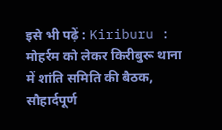इसे भी पढ़ें : Kiriburu : मोहर्रम को लेकर किरीबुरू थाना में शांति समिति की बैठक, सौहार्दपूर्ण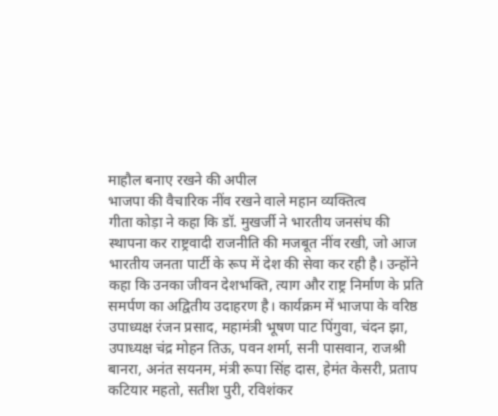माहौल बनाए रखने की अपील
भाजपा की वैचारिक नींव रखने वाले महान व्यक्तित्व
गीता कोड़ा ने कहा कि डॉ. मुखर्जी ने भारतीय जनसंघ की स्थापना कर राष्ट्रवादी राजनीति की मजबूत नींव रखी, जो आज भारतीय जनता पार्टी के रूप में देश की सेवा कर रही है। उन्होंने कहा कि उनका जीवन देशभक्ति, त्याग और राष्ट्र निर्माण के प्रति समर्पण का अद्वितीय उदाहरण है। कार्यक्रम में भाजपा के वरिष्ठ उपाध्यक्ष रंजन प्रसाद, महामंत्री भूषण पाट पिंगुवा, चंदन झा, उपाध्यक्ष चंद्र मोहन तिऊ, पवन शर्मा, सनी पासवान, राजश्री बानरा, अनंत सयनम, मंत्री रूपा सिंह दास, हेमंत केसरी, प्रताप कटियार महतो, सतीश पुरी, रविशंकर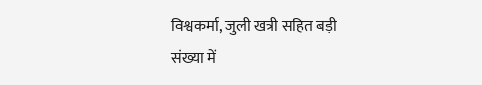विश्वकर्मा, जुली खत्री सहित बड़ी संख्या में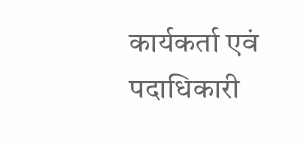कार्यकर्ता एवं पदाधिकारी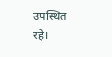उपस्थित रहे।